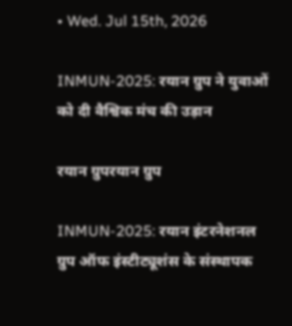• Wed. Jul 15th, 2026

INMUN-2025: रयान ग्रुप ने युवाओं को दी वैश्विक मंच की उड़ान

रयान ग्रुपरयान ग्रुप

INMUN-2025: रयान इंटरनेशनल ग्रुप ऑफ इंस्टीट्यूशंस के संस्थापक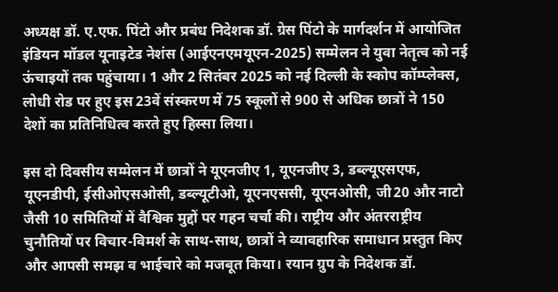अध्यक्ष डॉ. ए.एफ. पिंटो और प्रबंध निदेशक डॉ. ग्रेस पिंटो के मार्गदर्शन में आयोजित इंडियन मॉडल यूनाइटेड नेशंस (आईएनएमयूएन-2025) सम्मेलन ने युवा नेतृत्व को नई ऊंचाइयों तक पहुंचाया। 1 और 2 सितंबर 2025 को नई दिल्ली के स्कोप कॉम्प्लेक्स, लोधी रोड पर हुए इस 23वें संस्करण में 75 स्कूलों से 900 से अधिक छात्रों ने 150 देशों का प्रतिनिधित्व करते हुए हिस्सा लिया।

इस दो दिवसीय सम्मेलन में छात्रों ने यूएनजीए 1, यूएनजीए 3, डब्ल्यूएसएफ, यूएनडीपी, ईसीओएसओसी, डब्ल्यूटीओ, यूएनएससी, यूएनओसी, जी20 और नाटो जैसी 10 समितियों में वैश्विक मुद्दों पर गहन चर्चा की। राष्ट्रीय और अंतरराष्ट्रीय चुनौतियों पर विचार-विमर्श के साथ-साथ, छात्रों ने व्यावहारिक समाधान प्रस्तुत किए और आपसी समझ व भाईचारे को मजबूत किया। रयान ग्रुप के निदेशक डॉ.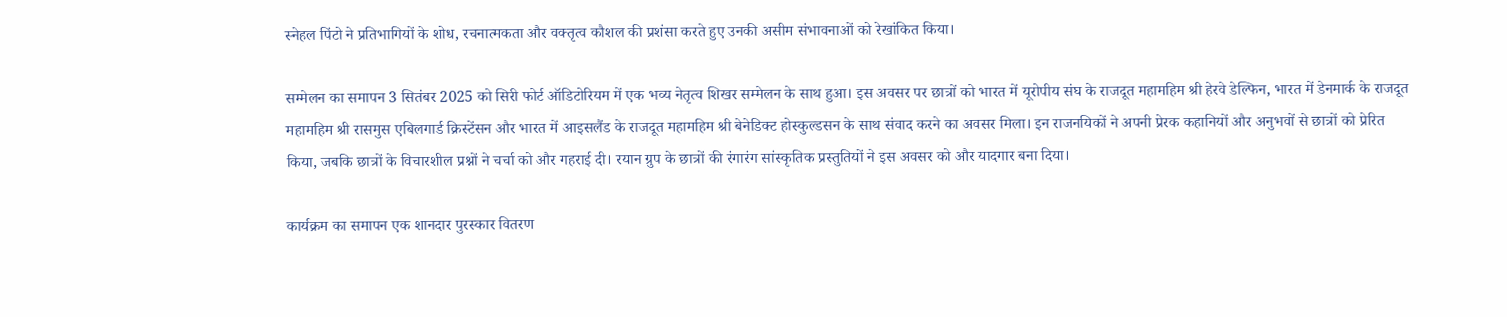स्नेहल पिंटो ने प्रतिभागियों के शोध, रचनात्मकता और वक्तृत्व कौशल की प्रशंसा करते हुए उनकी असीम संभावनाओं को रेखांकित किया।

सम्मेलन का समापन 3 सितंबर 2025 को सिरी फोर्ट ऑडिटोरियम में एक भव्य नेतृत्व शिखर सम्मेलन के साथ हुआ। इस अवसर पर छात्रों को भारत में यूरोपीय संघ के राजदूत महामहिम श्री हेरवे डेल्फिन, भारत में डेनमार्क के राजदूत महामहिम श्री रासमुस एबिलगार्ड क्रिस्टेंसन और भारत में आइसलैंड के राजदूत महामहिम श्री बेनेडिक्ट होस्कुल्डसन के साथ संवाद करने का अवसर मिला। इन राजनयिकों ने अपनी प्रेरक कहानियों और अनुभवों से छात्रों को प्रेरित किया, जबकि छात्रों के विचारशील प्रश्नों ने चर्चा को और गहराई दी। रयान ग्रुप के छात्रों की रंगारंग सांस्कृतिक प्रस्तुतियों ने इस अवसर को और यादगार बना दिया।

कार्यक्रम का समापन एक शानदार पुरस्कार वितरण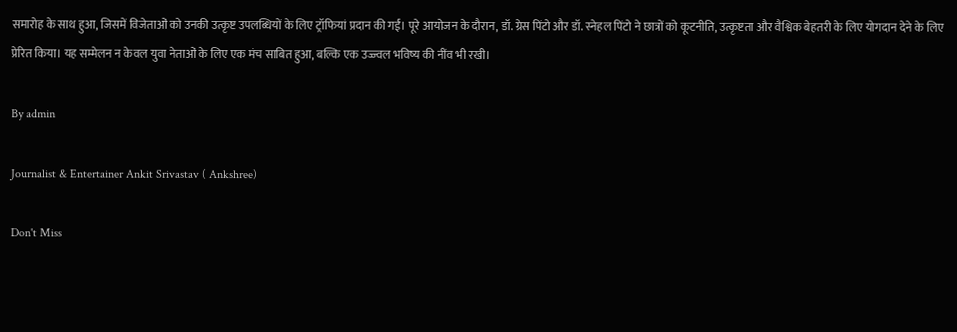समारोह के साथ हुआ, जिसमें विजेताओं को उनकी उत्कृष्ट उपलब्धियों के लिए ट्रॉफियां प्रदान की गईं। पूरे आयोजन के दौरान, डॉ. ग्रेस पिंटो और डॉ. स्नेहल पिंटो ने छात्रों को कूटनीति, उत्कृष्टता और वैश्विक बेहतरी के लिए योगदान देने के लिए प्रेरित किया। यह सम्मेलन न केवल युवा नेताओं के लिए एक मंच साबित हुआ, बल्कि एक उज्ज्वल भविष्य की नींव भी रखी।

By admin

Journalist & Entertainer Ankit Srivastav ( Ankshree)

Don't Miss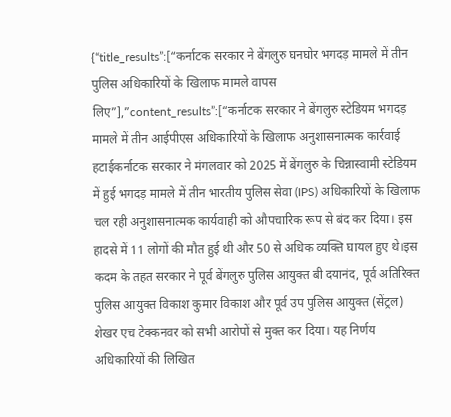{“title_results”:[“कर्नाटक सरकार ने बेंगलुरु घनघोर भगदड़ मामले में तीन पुलिस अधिकारियों के खिलाफ मामले वापस लिए”],”content_results”:[“कर्नाटक सरकार ने बेंगलुरु स्टेडियम भगदड़ मामले में तीन आईपीएस अधिकारियों के खिलाफ अनुशासनात्मक कार्रवाई हटाईकर्नाटक सरकार ने मंगलवार को 2025 में बेंगलुरु के चिन्नास्वामी स्टेडियम में हुई भगदड़ मामले में तीन भारतीय पुलिस सेवा (IPS) अधिकारियों के खिलाफ चल रही अनुशासनात्मक कार्यवाही को औपचारिक रूप से बंद कर दिया। इस हादसे में 11 लोगों की मौत हुई थी और 50 से अधिक व्यक्ति घायल हुए थे।इस कदम के तहत सरकार ने पूर्व बेंगलुरु पुलिस आयुक्त बी दयानंद, पूर्व अतिरिक्त पुलिस आयुक्त विकाश कुमार विकाश और पूर्व उप पुलिस आयुक्त (सेंट्रल) शेखर एच टेक्कनवर को सभी आरोपों से मुक्त कर दिया। यह निर्णय अधिकारियों की लिखित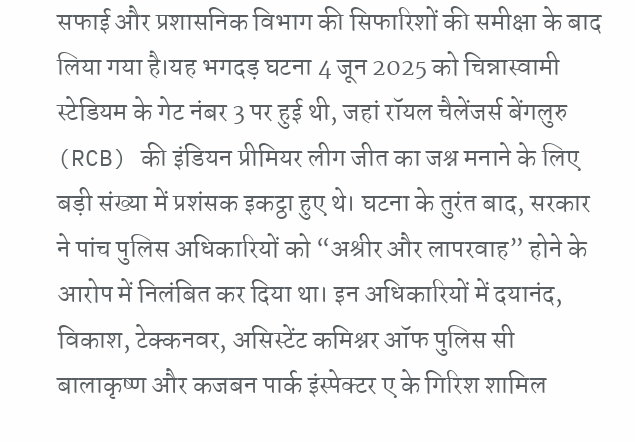सफाई और प्रशासनिक विभाग की सिफारिशों की समीक्षा के बाद लिया गया है।यह भगदड़ घटना 4 जून 2025 को चिन्नास्वामी स्टेडियम के गेट नंबर 3 पर हुई थी, जहां रॉयल चैलेंजर्स बेंगलुरु (RCB) की इंडियन प्रीमियर लीग जीत का जश्न मनाने के लिए बड़ी संख्या में प्रशंसक इकट्ठा हुए थे। घटना के तुरंत बाद, सरकार ने पांच पुलिस अधिकारियों को “अश्रीर और लापरवाह” होने के आरोप में निलंबित कर दिया था। इन अधिकारियों में दयानंद, विकाश, टेक्कनवर, असिस्टेंट कमिश्नर ऑफ पुलिस सी बालाकृष्ण और कजबन पार्क इंस्पेक्टर ए के गिरिश शामिल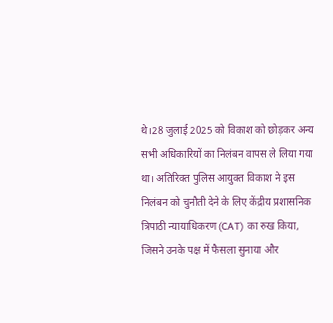थे।28 जुलाई 2025 को विकाश को छोड़कर अन्य सभी अधिकारियों का निलंबन वापस ले लिया गया था। अतिरिक्त पुलिस आयुक्त विकाश ने इस निलंबन को चुनौती देने के लिए केंद्रीय प्रशासनिक त्रिपाठी न्यायाधिकरण (CAT) का रुख किया, जिसने उनके पक्ष में फैसला सुनाया और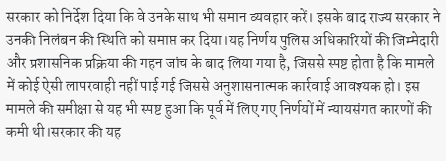सरकार को निर्देश दिया कि वे उनके साथ भी समान व्यवहार करें। इसके बाद राज्य सरकार ने उनकी निलंबन की स्थिति को समाप्त कर दिया।यह निर्णय पुलिस अधिकारियों की जिम्मेदारी और प्रशासनिक प्रक्रिया की गहन जांच के बाद लिया गया है, जिससे स्पष्ट होता है कि मामले में कोई ऐसी लापरवाही नहीं पाई गई जिससे अनुशासनात्मक कार्रवाई आवश्यक हो। इस मामले की समीक्षा से यह भी स्पष्ट हुआ कि पूर्व में लिए गए निर्णयों में न्यायसंगत कारणों की कमी थी।सरकार की यह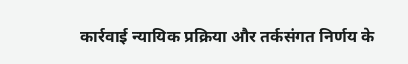कार्रवाई न्यायिक प्रक्रिया और तर्कसंगत निर्णय के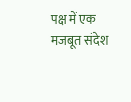पक्ष में एक मजबूत संदेश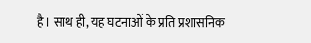है। साथ ही, यह घटनाओं के प्रति प्रशासनिक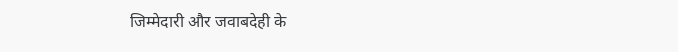जिम्मेदारी और जवाबदेही के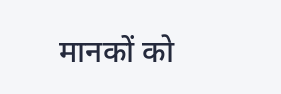मानकों को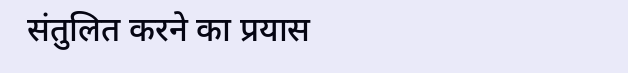संतुलित करने का प्रयास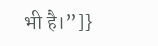भी है।”]}